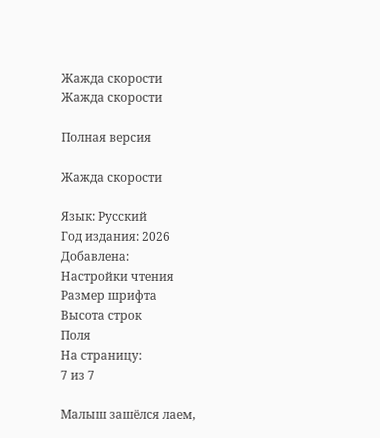Жажда скорости
Жажда скорости

Полная версия

Жажда скорости

Язык: Русский
Год издания: 2026
Добавлена:
Настройки чтения
Размер шрифта
Высота строк
Поля
На страницу:
7 из 7

Малыш зашёлся лаем,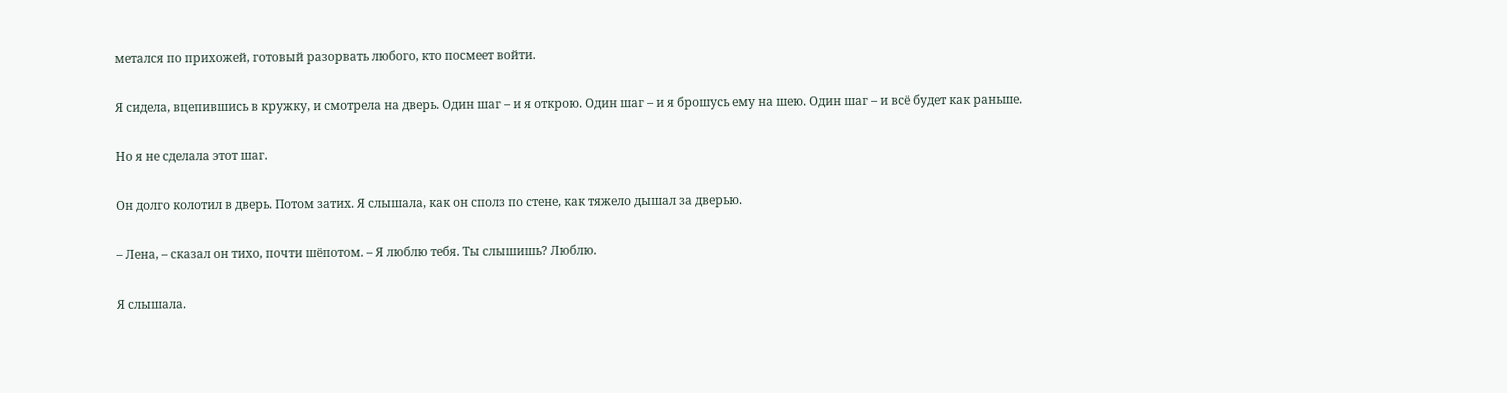метался по прихожей, готовый разорвать любого, кто посмеет войти.

Я сидела, вцепившись в кружку, и смотрела на дверь. Один шаг – и я открою. Один шаг – и я брошусь ему на шею. Один шаг – и всё будет как раньше.

Но я не сделала этот шаг.

Он долго колотил в дверь. Потом затих. Я слышала, как он сполз по стене, как тяжело дышал за дверью.

– Лена, – сказал он тихо, почти шёпотом. – Я люблю тебя. Ты слышишь? Люблю.

Я слышала.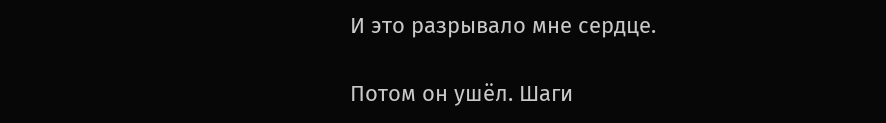И это разрывало мне сердце.

Потом он ушёл. Шаги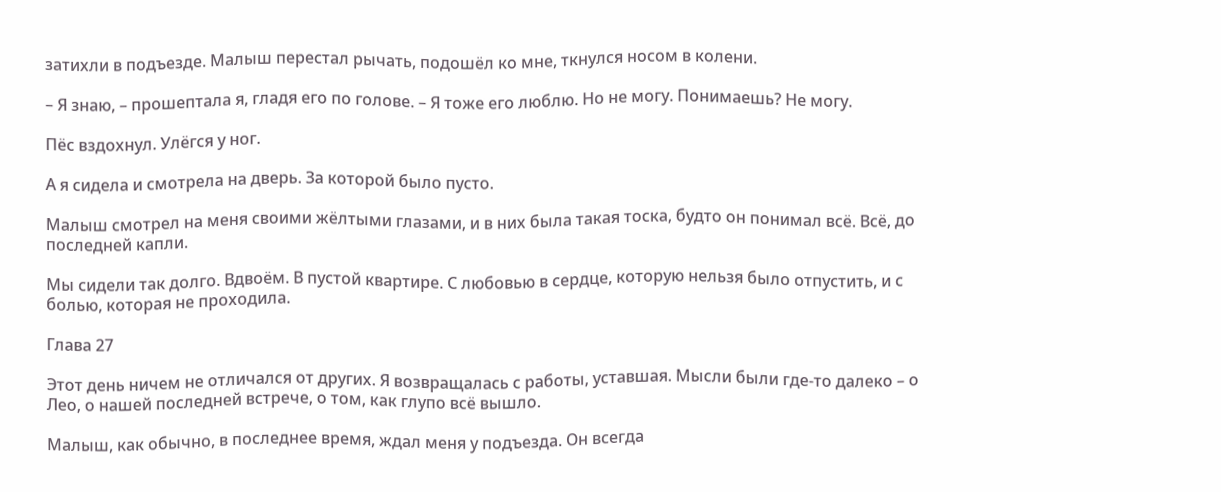затихли в подъезде. Малыш перестал рычать, подошёл ко мне, ткнулся носом в колени.

– Я знаю, – прошептала я, гладя его по голове. – Я тоже его люблю. Но не могу. Понимаешь? Не могу.

Пёс вздохнул. Улёгся у ног.

А я сидела и смотрела на дверь. За которой было пусто.

Малыш смотрел на меня своими жёлтыми глазами, и в них была такая тоска, будто он понимал всё. Всё, до последней капли.

Мы сидели так долго. Вдвоём. В пустой квартире. С любовью в сердце, которую нельзя было отпустить, и с болью, которая не проходила.

Глава 27

Этот день ничем не отличался от других. Я возвращалась с работы, уставшая. Мысли были где-то далеко – о Лео, о нашей последней встрече, о том, как глупо всё вышло.

Малыш, как обычно, в последнее время, ждал меня у подъезда. Он всегда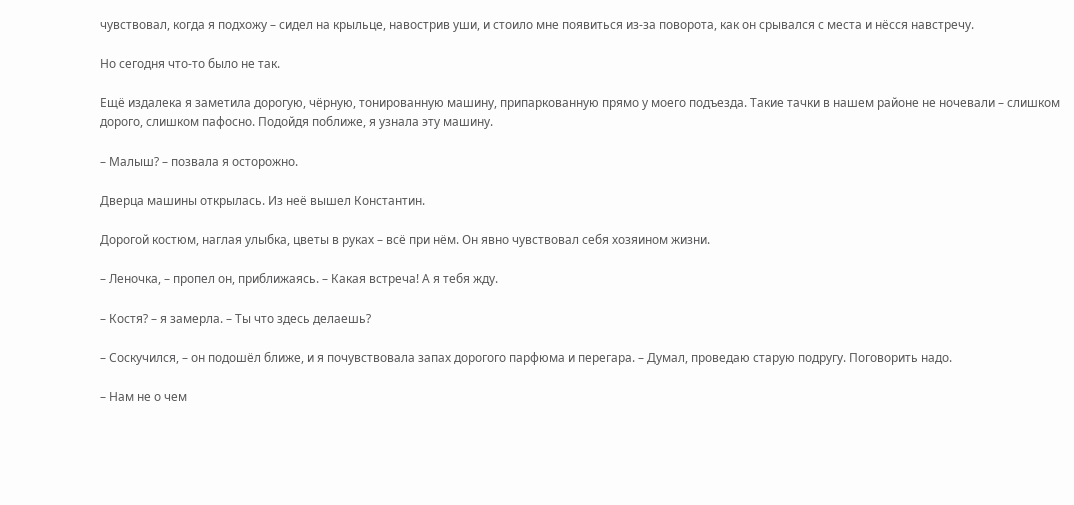чувствовал, когда я подхожу – сидел на крыльце, навострив уши, и стоило мне появиться из-за поворота, как он срывался с места и нёсся навстречу.

Но сегодня что-то было не так.

Ещё издалека я заметила дорогую, чёрную, тонированную машину, припаркованную прямо у моего подъезда. Такие тачки в нашем районе не ночевали – слишком дорого, слишком пафосно. Подойдя поближе, я узнала эту машину.

– Малыш? – позвала я осторожно.

Дверца машины открылась. Из неё вышел Константин.

Дорогой костюм, наглая улыбка, цветы в руках – всё при нём. Он явно чувствовал себя хозяином жизни.

– Леночка, – пропел он, приближаясь. – Какая встреча! А я тебя жду.

– Костя? – я замерла. – Ты что здесь делаешь?

– Соскучился, – он подошёл ближе, и я почувствовала запах дорогого парфюма и перегара. – Думал, проведаю старую подругу. Поговорить надо.

– Нам не о чем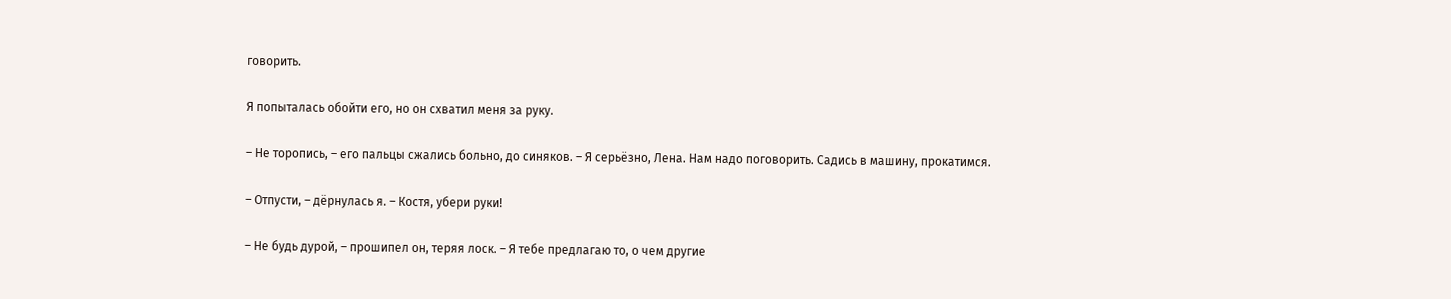говорить.

Я попыталась обойти его, но он схватил меня за руку.

– Не торопись, – его пальцы сжались больно, до синяков. – Я серьёзно, Лена. Нам надо поговорить. Садись в машину, прокатимся.

– Отпусти, – дёрнулась я. – Костя, убери руки!

– Не будь дурой, – прошипел он, теряя лоск. – Я тебе предлагаю то, о чем другие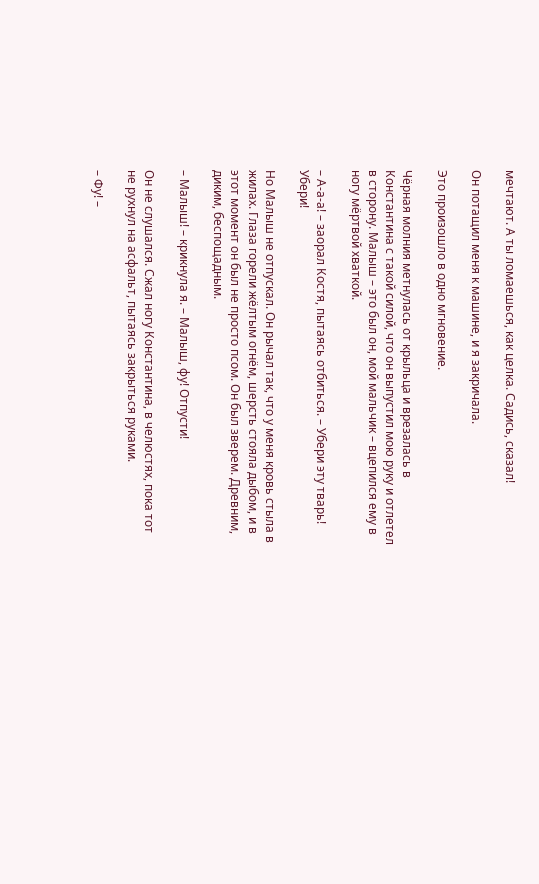мечтают. А ты ломаешься, как целка. Садись, сказал!

Он потащил меня к машине, и я закричала.

Это произошло в одно мгновение.

Чёрная молния метнулась от крыльца и врезалась в Константина с такой силой, что он выпустил мою руку и отлетел в сторону. Малыш – это был он, мой мальчик – вцепился ему в ногу мёртвой хваткой.

– А-а-а! – заорал Костя, пытаясь отбиться. – Убери эту тварь! Убери!

Но Малыш не отпускал. Он рычал так, что у меня кровь стыла в жилах. Глаза горели жёлтым огнём, шерсть стояла дыбом, и в этот момент он был не просто псом. Он был зверем. Древним, диким, беспощадным.

– Малыш! – крикнула я. – Малыш, фу! Отпусти!

Он не слушался. Сжал ногу Константина, в челюстях, пока тот не рухнул на асфальт, пытаясь закрыться руками.

– Фу! –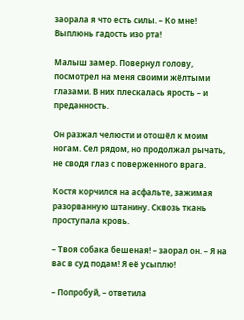заорала я что есть силы. – Ко мне! Выплюнь гадость изо рта!

Малыш замер. Повернул голову, посмотрел на меня своими жёлтыми глазами. В них плескалась ярость – и преданность.

Он разжал челюсти и отошёл к моим ногам. Сел рядом, но продолжал рычать, не сводя глаз с поверженного врага.

Костя корчился на асфальте, зажимая разорванную штанину. Сквозь ткань проступала кровь.

– Твоя собака бешеная! – заорал он. – Я на вас в суд подам! Я её усыплю!

– Попробуй, – ответила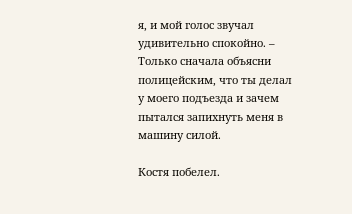я, и мой голос звучал удивительно спокойно. – Только сначала объясни полицейским, что ты делал у моего подъезда и зачем пытался запихнуть меня в машину силой.

Костя побелел.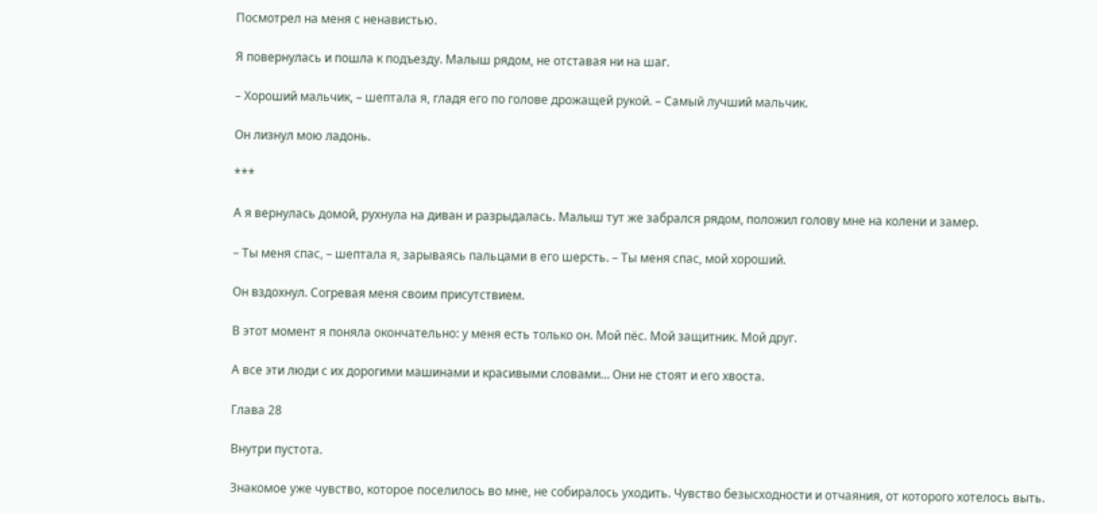Посмотрел на меня с ненавистью.

Я повернулась и пошла к подъезду. Малыш рядом, не отставая ни на шаг.

– Хороший мальчик, – шептала я, гладя его по голове дрожащей рукой. – Самый лучший мальчик.

Он лизнул мою ладонь.

***

А я вернулась домой, рухнула на диван и разрыдалась. Малыш тут же забрался рядом, положил голову мне на колени и замер.

– Ты меня спас, – шептала я, зарываясь пальцами в его шерсть. – Ты меня спас, мой хороший.

Он вздохнул. Согревая меня своим присутствием.

В этот момент я поняла окончательно: у меня есть только он. Мой пёс. Мой защитник. Мой друг.

А все эти люди с их дорогими машинами и красивыми словами… Они не стоят и его хвоста.

Глава 28

Внутри пустота.

Знакомое уже чувство, которое поселилось во мне, не собиралось уходить. Чувство безысходности и отчаяния, от которого хотелось выть.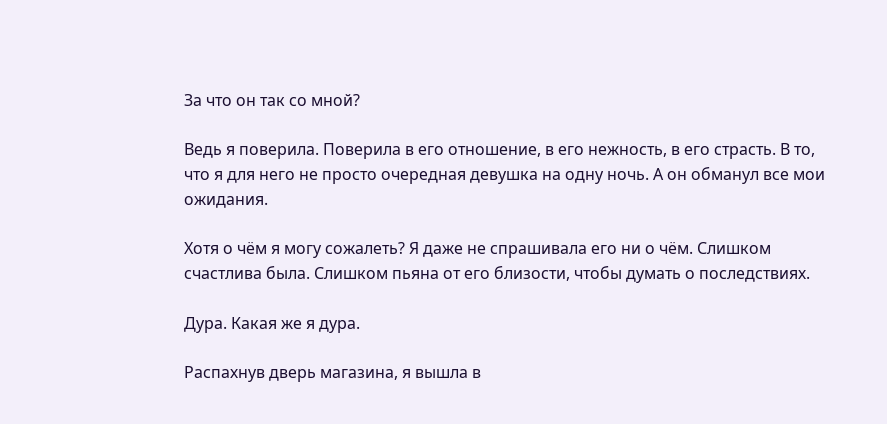За что он так со мной?

Ведь я поверила. Поверила в его отношение, в его нежность, в его страсть. В то, что я для него не просто очередная девушка на одну ночь. А он обманул все мои ожидания.

Хотя о чём я могу сожалеть? Я даже не спрашивала его ни о чём. Слишком счастлива была. Слишком пьяна от его близости, чтобы думать о последствиях.

Дура. Какая же я дура.

Распахнув дверь магазина, я вышла в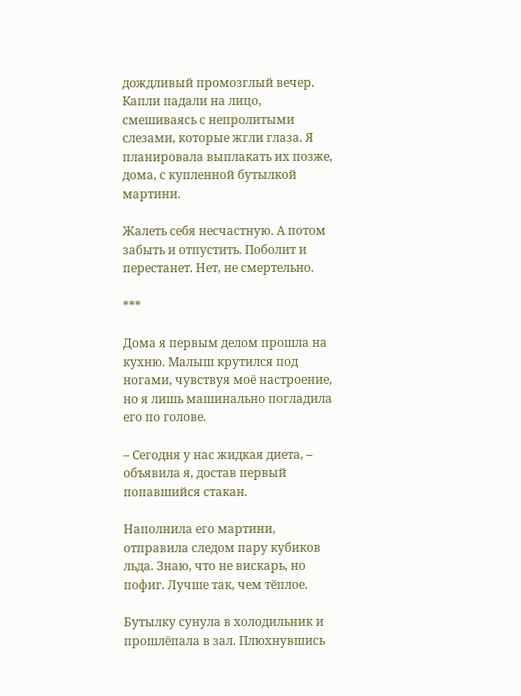дождливый промозглый вечер. Капли падали на лицо, смешиваясь с непролитыми слезами, которые жгли глаза. Я планировала выплакать их позже, дома, с купленной бутылкой мартини.

Жалеть себя несчастную. А потом забыть и отпустить. Поболит и перестанет. Нет, не смертельно.

***

Дома я первым делом прошла на кухню. Малыш крутился под ногами, чувствуя моё настроение, но я лишь машинально погладила его по голове.

– Сегодня у нас жидкая диета, – объявила я, достав первый попавшийся стакан.

Наполнила его мартини, отправила следом пару кубиков льда. Знаю, что не вискарь, но пофиг. Лучше так, чем тёплое.

Бутылку сунула в холодильник и прошлёпала в зал. Плюхнувшись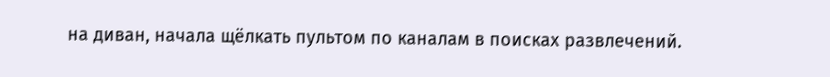на диван, начала щёлкать пультом по каналам в поисках развлечений.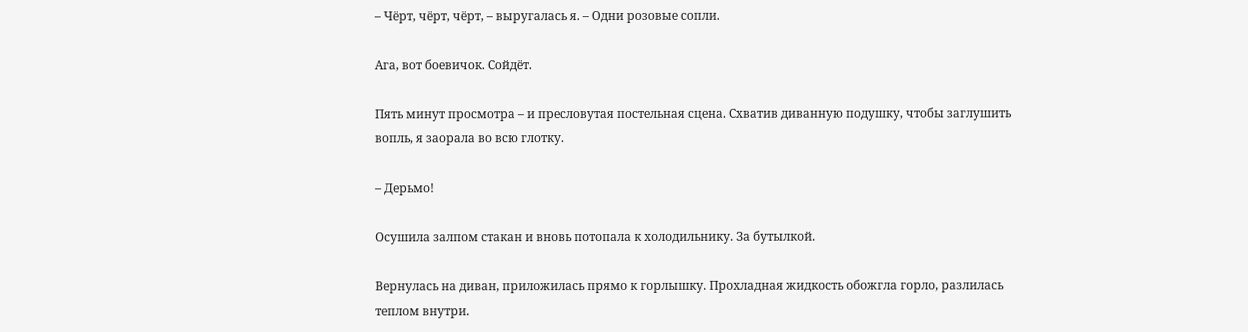– Чёрт, чёрт, чёрт, – выругалась я. – Одни розовые сопли.

Ага, вот боевичок. Сойдёт.

Пять минут просмотра – и пресловутая постельная сцена. Схватив диванную подушку, чтобы заглушить вопль, я заорала во всю глотку.

– Дерьмо!

Осушила залпом стакан и вновь потопала к холодильнику. За бутылкой.

Вернулась на диван, приложилась прямо к горлышку. Прохладная жидкость обожгла горло, разлилась теплом внутри.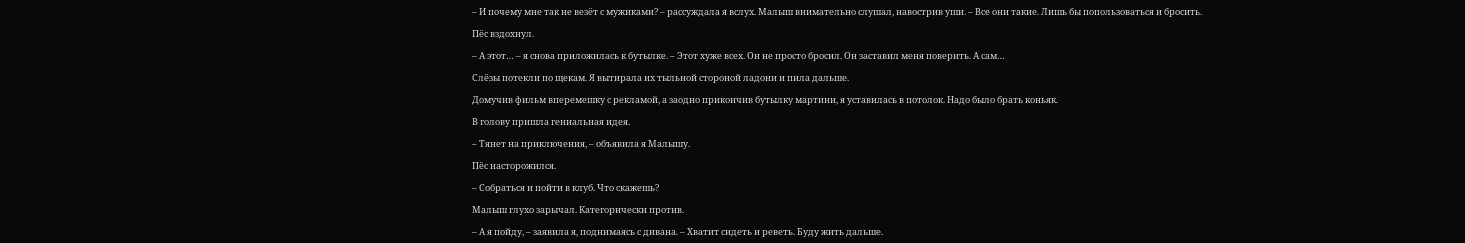– И почему мне так не везёт с мужиками? – рассуждала я вслух. Малыш внимательно слушал, навострив уши. – Все они такие. Лишь бы попользоваться и бросить.

Пёс вздохнул.

– А этот… – я снова приложилась к бутылке. – Этот хуже всех. Он не просто бросил. Он заставил меня поверить. А сам…

Слёзы потекли по щекам. Я вытирала их тыльной стороной ладони и пила дальше.

Домучив фильм вперемешку с рекламой, а заодно прикончив бутылку мартини, я уставилась в потолок. Надо было брать коньяк.

В голову пришла гениальная идея.

– Тянет на приключения, – объявила я Малышу.

Пёс насторожился.

– Собраться и пойти в клуб. Что скажешь?

Малыш глухо зарычал. Категорически против.

– А я пойду, – заявила я, поднимаясь с дивана. – Хватит сидеть и реветь. Буду жить дальше.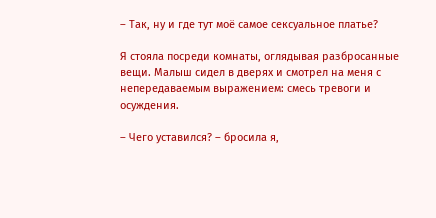– Так, ну и где тут моё самое сексуальное платье?

Я стояла посреди комнаты, оглядывая разбросанные вещи. Малыш сидел в дверях и смотрел на меня с непередаваемым выражением: смесь тревоги и осуждения.

– Чего уставился? – бросила я,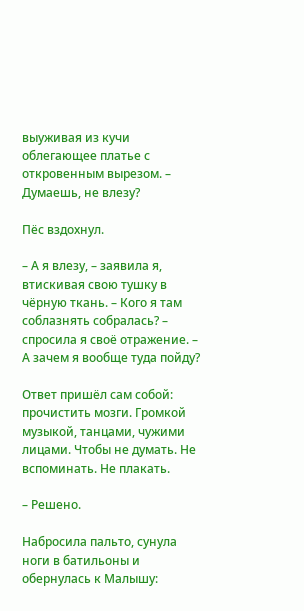выуживая из кучи облегающее платье с откровенным вырезом. – Думаешь, не влезу?

Пёс вздохнул.

– А я влезу, – заявила я, втискивая свою тушку в чёрную ткань. – Кого я там соблазнять собралась? – спросила я своё отражение. – А зачем я вообще туда пойду?

Ответ пришёл сам собой: прочистить мозги. Громкой музыкой, танцами, чужими лицами. Чтобы не думать. Не вспоминать. Не плакать.

– Решено.

Набросила пальто, сунула ноги в батильоны и обернулась к Малышу: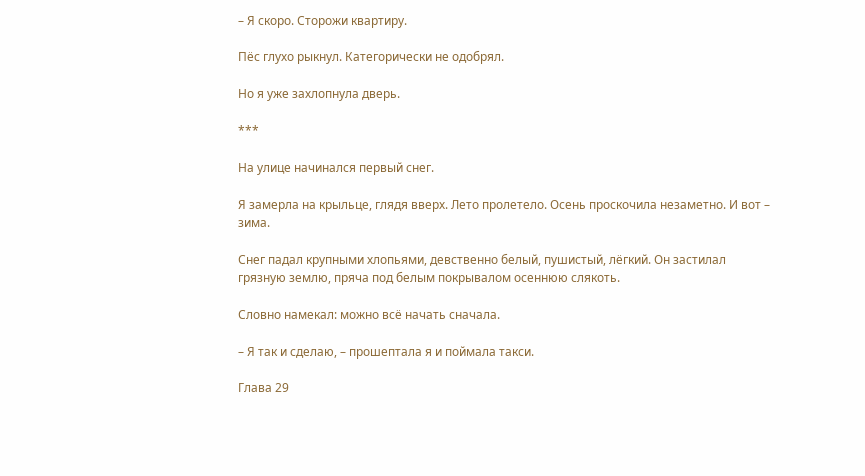– Я скоро. Сторожи квартиру.

Пёс глухо рыкнул. Категорически не одобрял.

Но я уже захлопнула дверь.

***

На улице начинался первый снег.

Я замерла на крыльце, глядя вверх. Лето пролетело. Осень проскочила незаметно. И вот – зима.

Снег падал крупными хлопьями, девственно белый, пушистый, лёгкий. Он застилал грязную землю, пряча под белым покрывалом осеннюю слякоть.

Словно намекал: можно всё начать сначала.

– Я так и сделаю, – прошептала я и поймала такси.

Глава 29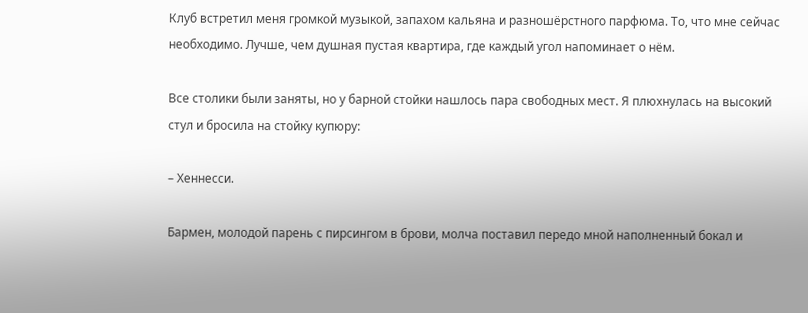Клуб встретил меня громкой музыкой, запахом кальяна и разношёрстного парфюма. То, что мне сейчас необходимо. Лучше, чем душная пустая квартира, где каждый угол напоминает о нём.

Все столики были заняты, но у барной стойки нашлось пара свободных мест. Я плюхнулась на высокий стул и бросила на стойку купюру:

– Хеннесси.

Бармен, молодой парень с пирсингом в брови, молча поставил передо мной наполненный бокал и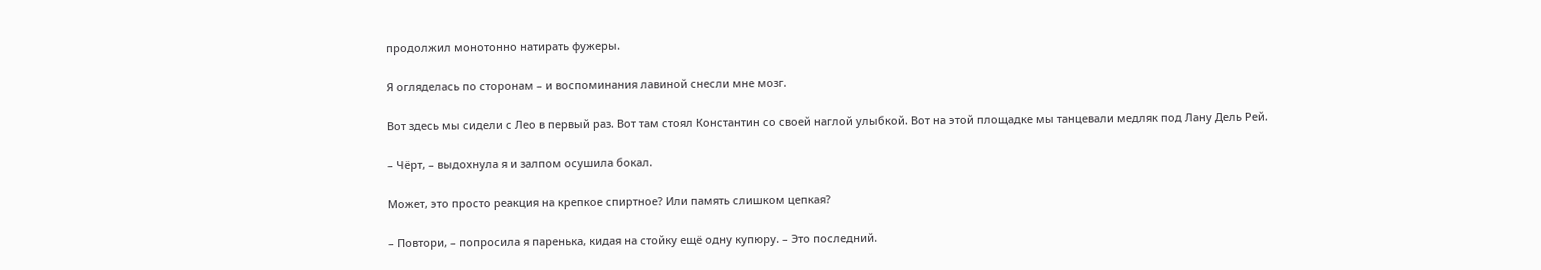продолжил монотонно натирать фужеры.

Я огляделась по сторонам – и воспоминания лавиной снесли мне мозг.

Вот здесь мы сидели с Лео в первый раз. Вот там стоял Константин со своей наглой улыбкой. Вот на этой площадке мы танцевали медляк под Лану Дель Рей.

– Чёрт, – выдохнула я и залпом осушила бокал.

Может, это просто реакция на крепкое спиртное? Или память слишком цепкая?

– Повтори, – попросила я паренька, кидая на стойку ещё одну купюру. – Это последний.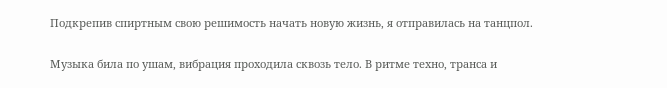Подкрепив спиртным свою решимость начать новую жизнь, я отправилась на танцпол.

Музыка била по ушам, вибрация проходила сквозь тело. В ритме техно, транса и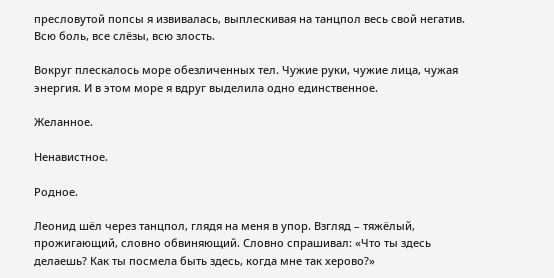пресловутой попсы я извивалась, выплескивая на танцпол весь свой негатив. Всю боль, все слёзы, всю злость.

Вокруг плескалось море обезличенных тел. Чужие руки, чужие лица, чужая энергия. И в этом море я вдруг выделила одно единственное.

Желанное.

Ненавистное.

Родное.

Леонид шёл через танцпол, глядя на меня в упор. Взгляд – тяжёлый, прожигающий, словно обвиняющий. Словно спрашивал: «Что ты здесь делаешь? Как ты посмела быть здесь, когда мне так херово?»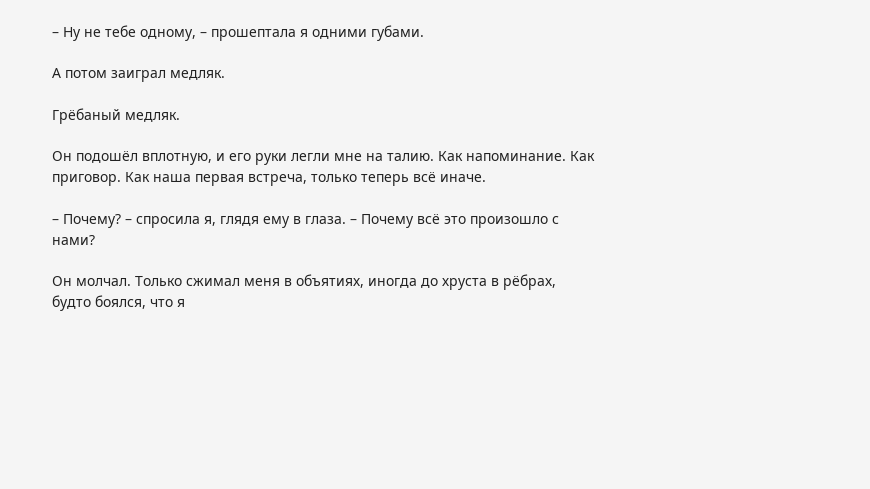– Ну не тебе одному, – прошептала я одними губами.

А потом заиграл медляк.

Грёбаный медляк.

Он подошёл вплотную, и его руки легли мне на талию. Как напоминание. Как приговор. Как наша первая встреча, только теперь всё иначе.

– Почему? – спросила я, глядя ему в глаза. – Почему всё это произошло с нами?

Он молчал. Только сжимал меня в объятиях, иногда до хруста в рёбрах, будто боялся, что я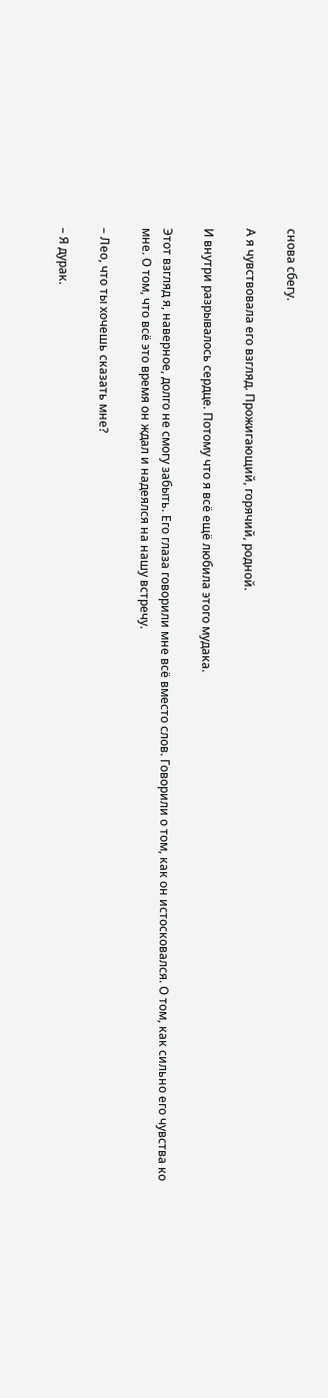снова сбегу.

А я чувствовала его взгляд. Прожигающий, горячий, родной.

И внутри разрывалось сердце. Потому что я всё ещё любила этого мудака.

Этот взгляд я, наверное, долго не смогу забыть. Его глаза говорили мне всё вместо слов. Говорили о том, как он истосковался. О том, как сильно его чувства ко мне. О том, что всё это время он ждал и надеялся на нашу встречу.

– Лео, что ты хочешь сказать мне?

– Я дурак.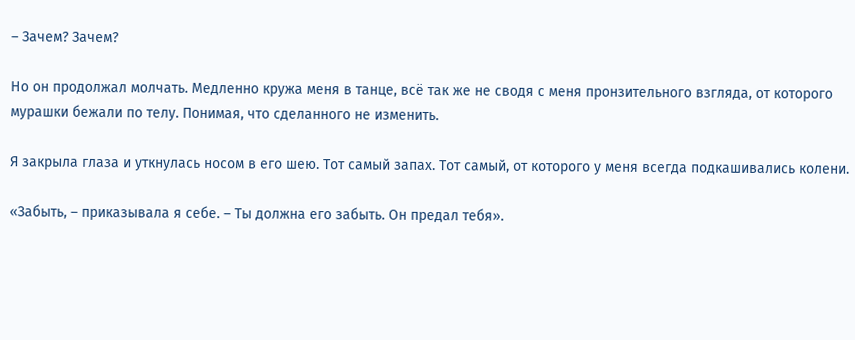– Зачем? Зачем?

Но он продолжал молчать. Медленно кружа меня в танце, всё так же не сводя с меня пронзительного взгляда, от которого мурашки бежали по телу. Понимая, что сделанного не изменить.

Я закрыла глаза и уткнулась носом в его шею. Тот самый запах. Тот самый, от которого у меня всегда подкашивались колени.

«Забыть, – приказывала я себе. – Ты должна его забыть. Он предал тебя».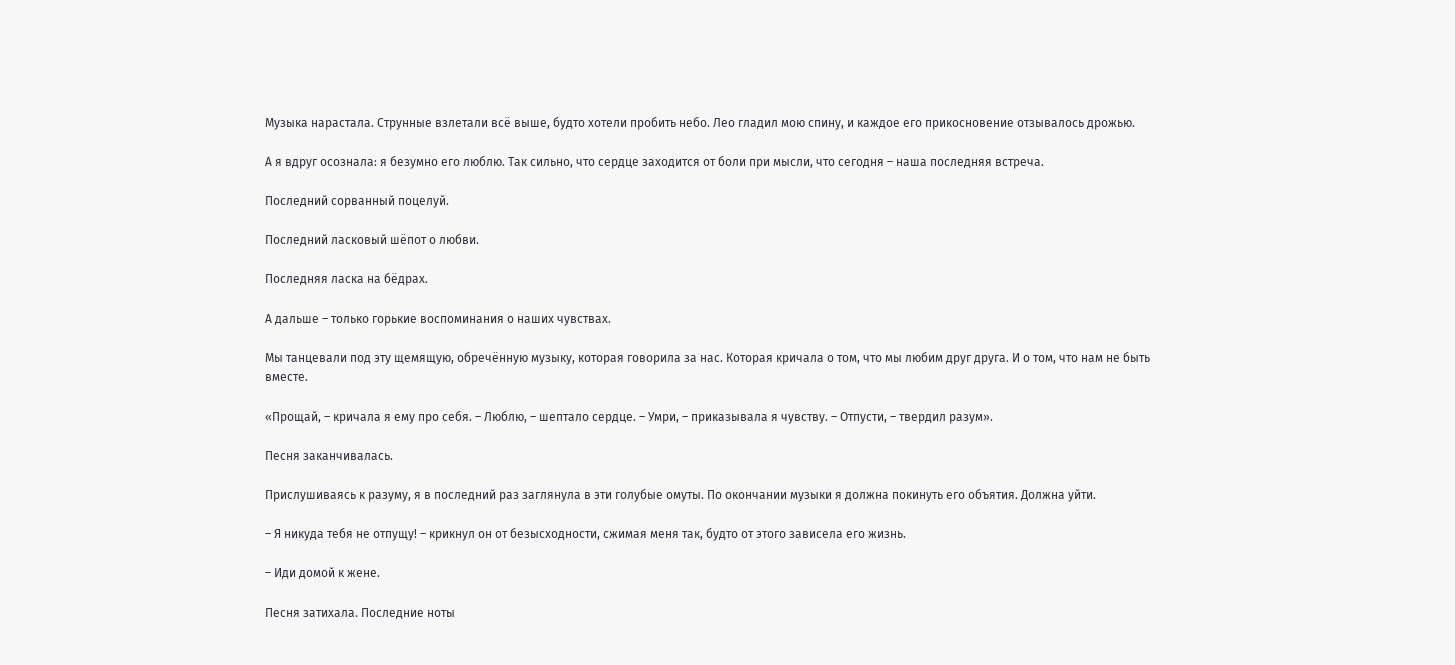Музыка нарастала. Струнные взлетали всё выше, будто хотели пробить небо. Лео гладил мою спину, и каждое его прикосновение отзывалось дрожью.

А я вдруг осознала: я безумно его люблю. Так сильно, что сердце заходится от боли при мысли, что сегодня – наша последняя встреча.

Последний сорванный поцелуй.

Последний ласковый шёпот о любви.

Последняя ласка на бёдрах.

А дальше – только горькие воспоминания о наших чувствах.

Мы танцевали под эту щемящую, обречённую музыку, которая говорила за нас. Которая кричала о том, что мы любим друг друга. И о том, что нам не быть вместе.

«Прощай, – кричала я ему про себя. – Люблю, – шептало сердце. – Умри, – приказывала я чувству. – Отпусти, – твердил разум».

Песня заканчивалась.

Прислушиваясь к разуму, я в последний раз заглянула в эти голубые омуты. По окончании музыки я должна покинуть его объятия. Должна уйти.

– Я никуда тебя не отпущу! – крикнул он от безысходности, сжимая меня так, будто от этого зависела его жизнь.

– Иди домой к жене.

Песня затихала. Последние ноты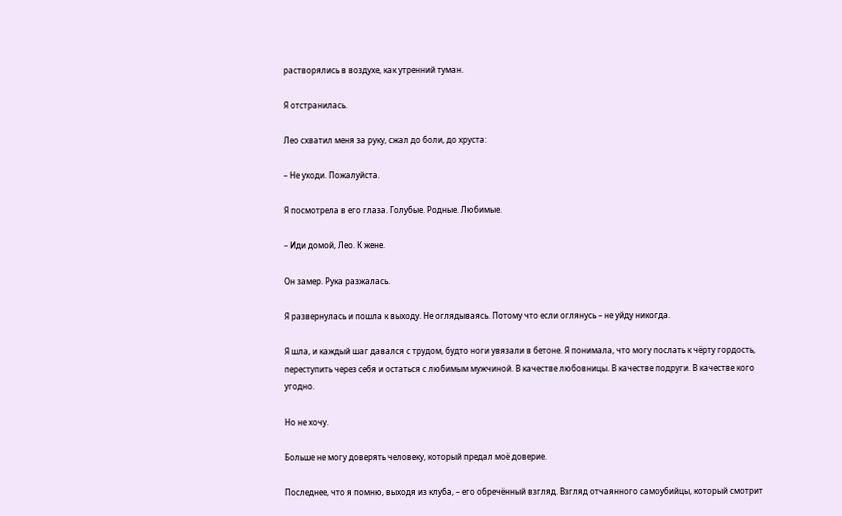растворялись в воздухе, как утренний туман.

Я отстранилась.

Лео схватил меня за руку, сжал до боли, до хруста:

– Не уходи. Пожалуйста.

Я посмотрела в его глаза. Голубые. Родные. Любимые.

– Иди домой, Лео. К жене.

Он замер. Рука разжалась.

Я развернулась и пошла к выходу. Не оглядываясь. Потому что если оглянусь – не уйду никогда.

Я шла, и каждый шаг давался с трудом, будто ноги увязали в бетоне. Я понимала, что могу послать к чёрту гордость, переступить через себя и остаться с любимым мужчиной. В качестве любовницы. В качестве подруги. В качестве кого угодно.

Но не хочу.

Больше не могу доверять человеку, который предал моё доверие.

Последнее, что я помню, выходя из клуба, – его обречённый взгляд. Взгляд отчаянного самоубийцы, который смотрит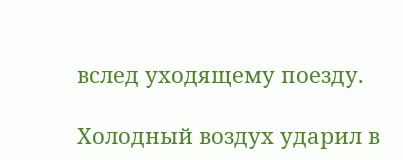вслед уходящему поезду.

Холодный воздух ударил в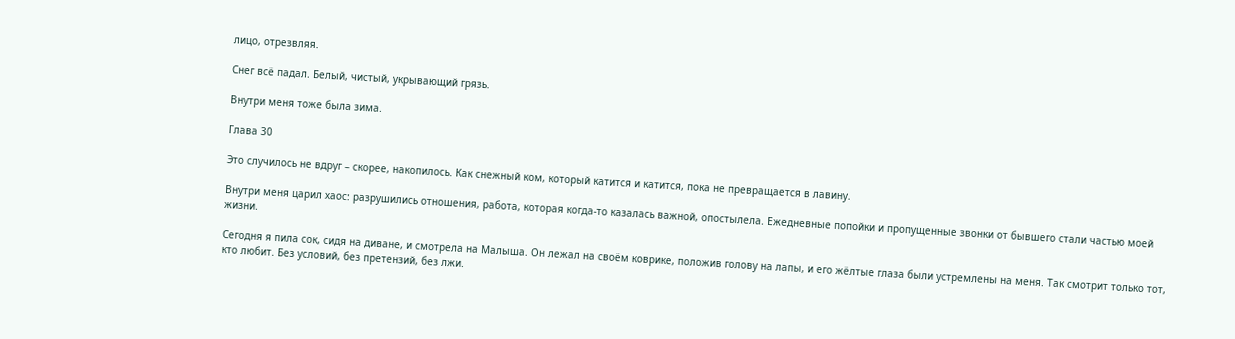лицо, отрезвляя.

Снег всё падал. Белый, чистый, укрывающий грязь.

Внутри меня тоже была зима.

Глава 30

Это случилось не вдруг – скорее, накопилось. Как снежный ком, который катится и катится, пока не превращается в лавину.

Внутри меня царил хаос: разрушились отношения, работа, которая когда-то казалась важной, опостылела. Ежедневные попойки и пропущенные звонки от бывшего стали частью моей жизни.

Сегодня я пила сок, сидя на диване, и смотрела на Малыша. Он лежал на своём коврике, положив голову на лапы, и его жёлтые глаза были устремлены на меня. Так смотрит только тот, кто любит. Без условий, без претензий, без лжи.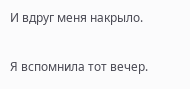И вдруг меня накрыло.

Я вспомнила тот вечер.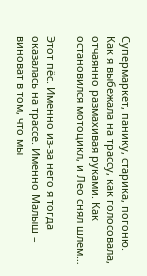Супермаркет, панику, старика, погоню. Как я выбежала на трассу, как голосовала, отчаянно размахивая руками. Как остановился мотоцикл, и Лео снял шлем…

Этот пёс. Именно из-за него я тогда оказалась на трассе. Именно Малыш – виноват в том, что мы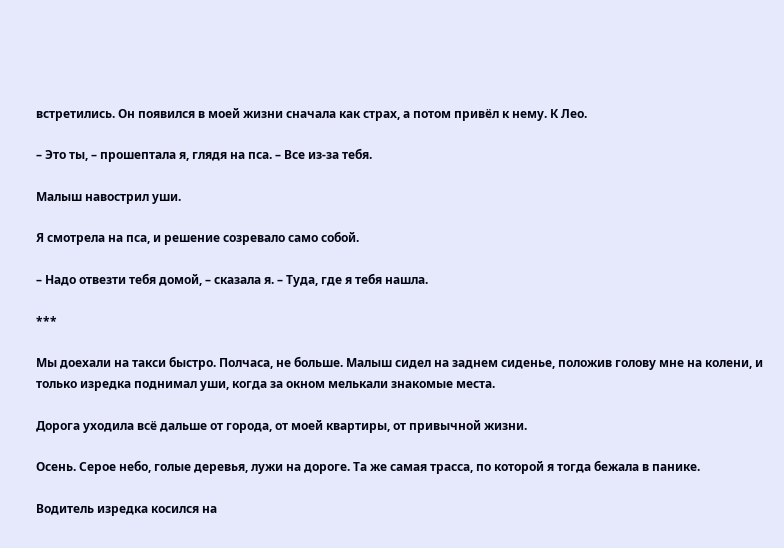встретились. Он появился в моей жизни сначала как страх, а потом привёл к нему. К Лео.

– Это ты, – прошептала я, глядя на пса. – Все из-за тебя.

Малыш навострил уши.

Я смотрела на пса, и решение созревало само собой.

– Надо отвезти тебя домой, – сказала я. – Туда, где я тебя нашла.

***

Мы доехали на такси быстро. Полчаса, не больше. Малыш сидел на заднем сиденье, положив голову мне на колени, и только изредка поднимал уши, когда за окном мелькали знакомые места.

Дорога уходила всё дальше от города, от моей квартиры, от привычной жизни.

Осень. Серое небо, голые деревья, лужи на дороге. Та же самая трасса, по которой я тогда бежала в панике.

Водитель изредка косился на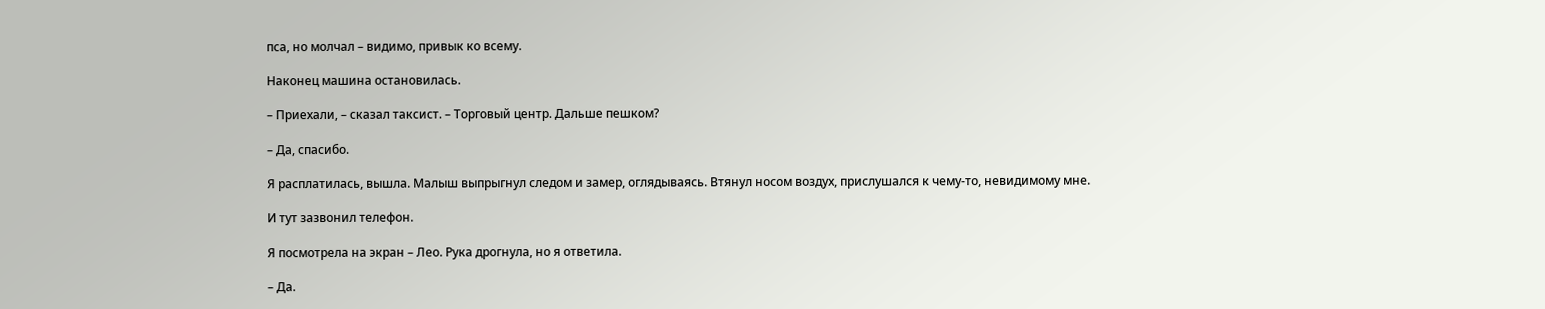пса, но молчал – видимо, привык ко всему.

Наконец машина остановилась.

– Приехали, – сказал таксист. – Торговый центр. Дальше пешком?

– Да, спасибо.

Я расплатилась, вышла. Малыш выпрыгнул следом и замер, оглядываясь. Втянул носом воздух, прислушался к чему-то, невидимому мне.

И тут зазвонил телефон.

Я посмотрела на экран – Лео. Рука дрогнула, но я ответила.

– Да.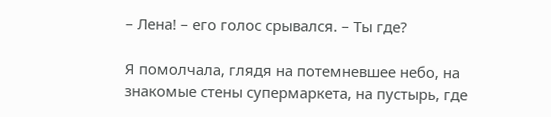– Лена! – его голос срывался. – Ты где?

Я помолчала, глядя на потемневшее небо, на знакомые стены супермаркета, на пустырь, где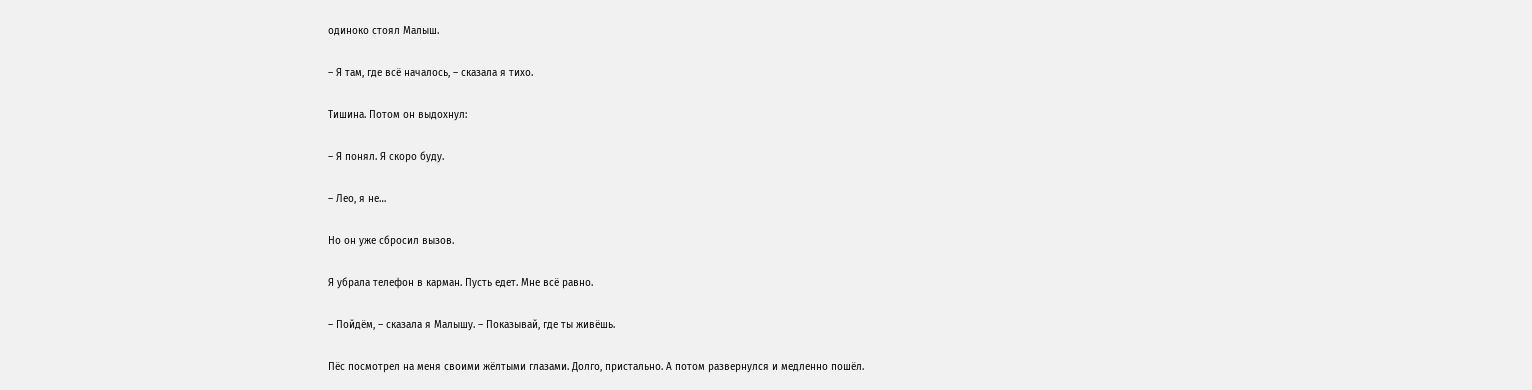одиноко стоял Малыш.

– Я там, где всё началось, – сказала я тихо.

Тишина. Потом он выдохнул:

– Я понял. Я скоро буду.

– Лео, я не…

Но он уже сбросил вызов.

Я убрала телефон в карман. Пусть едет. Мне всё равно.

– Пойдём, – сказала я Малышу. – Показывай, где ты живёшь.

Пёс посмотрел на меня своими жёлтыми глазами. Долго, пристально. А потом развернулся и медленно пошёл.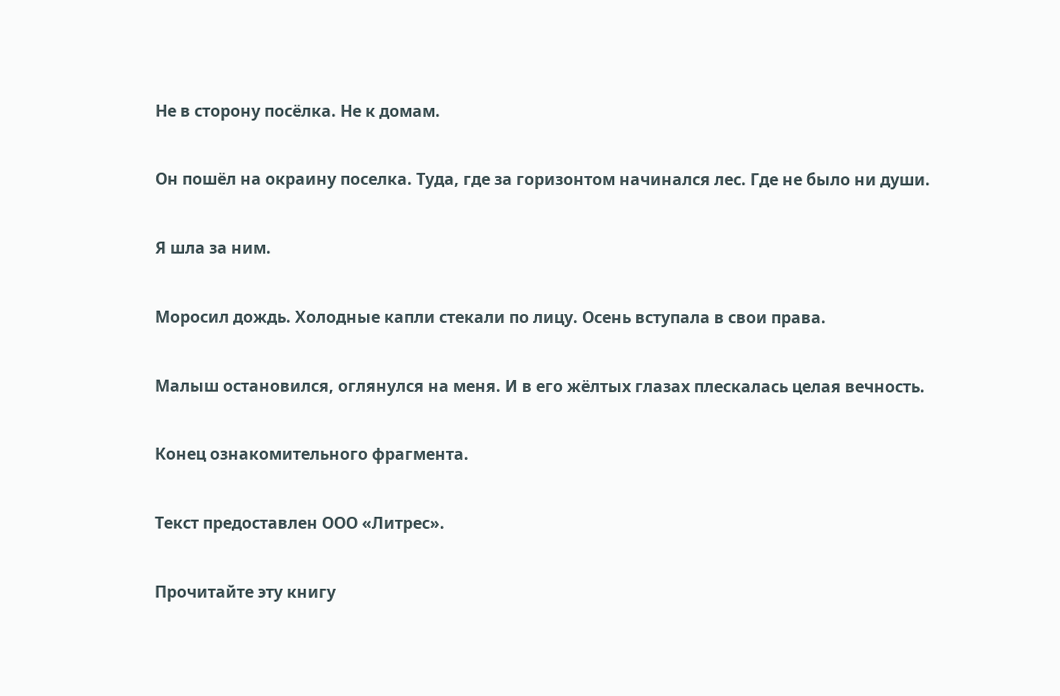Не в сторону посёлка. Не к домам.

Он пошёл на окраину поселка. Туда, где за горизонтом начинался лес. Где не было ни души.

Я шла за ним.

Моросил дождь. Холодные капли стекали по лицу. Осень вступала в свои права.

Малыш остановился, оглянулся на меня. И в его жёлтых глазах плескалась целая вечность.

Конец ознакомительного фрагмента.

Текст предоставлен ООО «Литрес».

Прочитайте эту книгу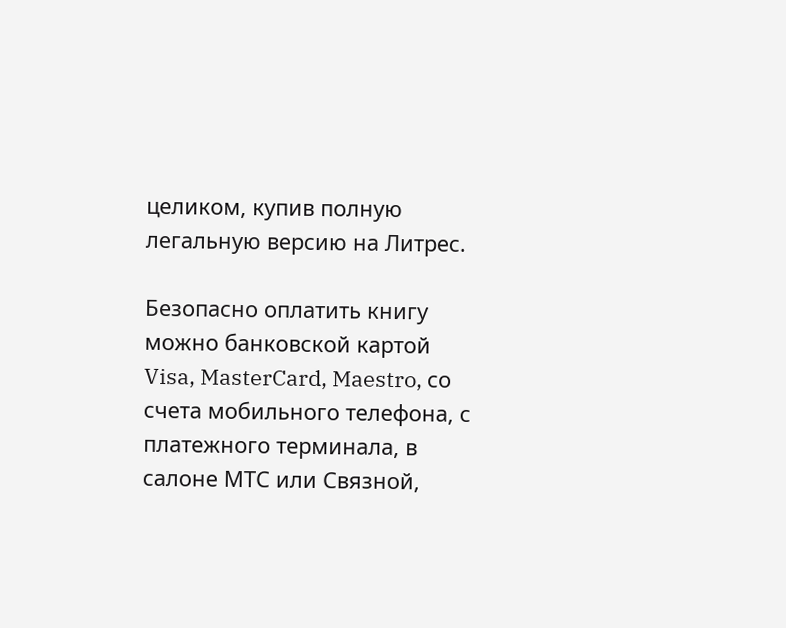целиком, купив полную легальную версию на Литрес.

Безопасно оплатить книгу можно банковской картой Visa, MasterCard, Maestro, со счета мобильного телефона, с платежного терминала, в салоне МТС или Связной,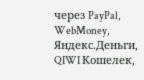через PayPal, WebMoney, Яндекс.Деньги, QIWI Кошелек,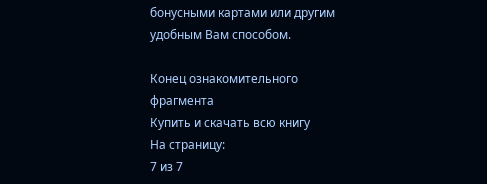бонусными картами или другим удобным Вам способом.

Конец ознакомительного фрагмента
Купить и скачать всю книгу
На страницу:
7 из 7